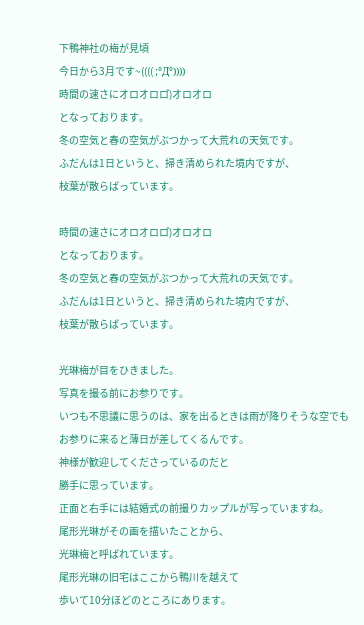下鴨神社の梅が見頃
今日から3月です~(((( ;°Д°))))
時間の速さにオロオロロ゚)オロオロ
となっております。
冬の空気と春の空気がぶつかって大荒れの天気です。
ふだんは1日というと、掃き清められた境内ですが、
枝葉が散らばっています。

時間の速さにオロオロロ゚)オロオロ
となっております。
冬の空気と春の空気がぶつかって大荒れの天気です。
ふだんは1日というと、掃き清められた境内ですが、
枝葉が散らばっています。

光琳梅が目をひきました。
写真を撮る前にお参りです。
いつも不思議に思うのは、家を出るときは雨が降りそうな空でも
お参りに来ると薄日が差してくるんです。
神様が歓迎してくださっているのだと
勝手に思っています。
正面と右手には結婚式の前撮りカップルが写っていますね。
尾形光琳がその画を描いたことから、
光琳梅と呼ばれています。
尾形光琳の旧宅はここから鴨川を越えて
歩いて10分ほどのところにあります。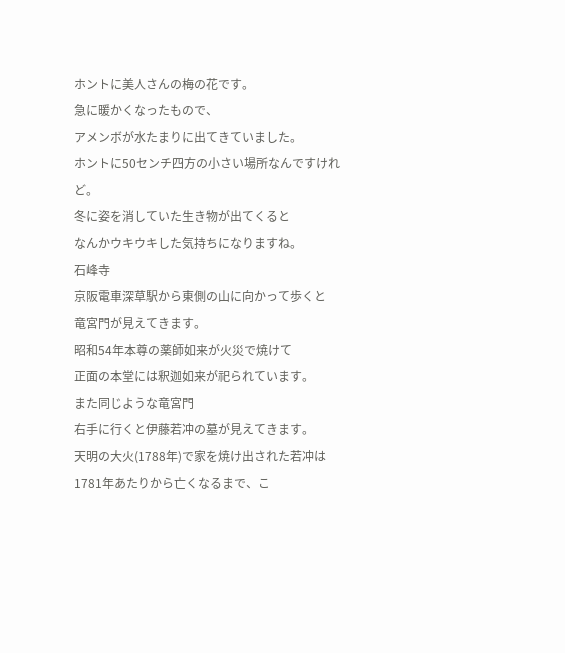ホントに美人さんの梅の花です。
急に暖かくなったもので、
アメンボが水たまりに出てきていました。
ホントに50センチ四方の小さい場所なんですけれど。
冬に姿を消していた生き物が出てくると
なんかウキウキした気持ちになりますね。
石峰寺
京阪電車深草駅から東側の山に向かって歩くと
竜宮門が見えてきます。
昭和54年本尊の薬師如来が火災で焼けて
正面の本堂には釈迦如来が祀られています。
また同じような竜宮門
右手に行くと伊藤若冲の墓が見えてきます。
天明の大火(1788年)で家を焼け出された若冲は
1781年あたりから亡くなるまで、こ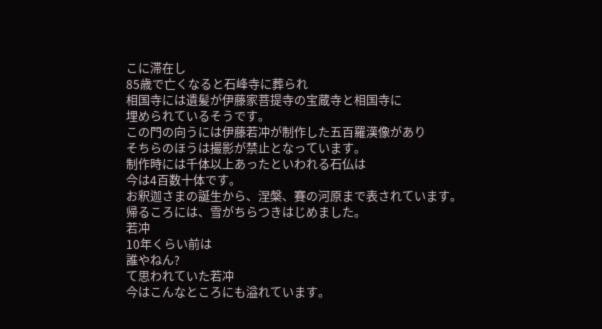こに滞在し
85歳で亡くなると石峰寺に葬られ
相国寺には遺髪が伊藤家菩提寺の宝蔵寺と相国寺に
埋められているそうです。
この門の向うには伊藤若冲が制作した五百羅漢像があり
そちらのほうは撮影が禁止となっています。
制作時には千体以上あったといわれる石仏は
今は4百数十体です。
お釈迦さまの誕生から、涅槃、賽の河原まで表されています。
帰るころには、雪がちらつきはじめました。
若冲
10年くらい前は
誰やねん?
て思われていた若冲
今はこんなところにも溢れています。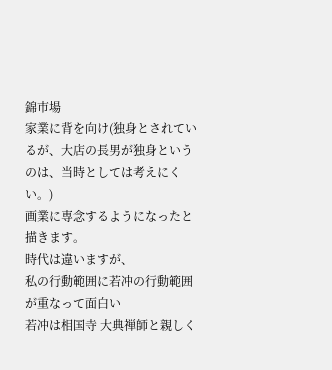錦市場
家業に背を向け(独身とされているが、大店の長男が独身というのは、当時としては考えにくい。)
画業に専念するようになったと
描きます。
時代は違いますが、
私の行動範囲に若冲の行動範囲が重なって面白い
若冲は相国寺 大典禅師と親しく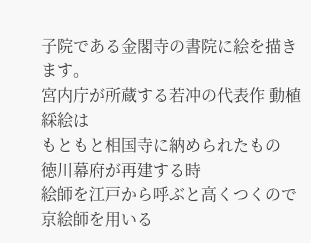子院である金閣寺の書院に絵を描きます。
宮内庁が所蔵する若冲の代表作 動植綵絵は
もともと相国寺に納められたもの
徳川幕府が再建する時
絵師を江戸から呼ぶと高くつくので
京絵師を用いる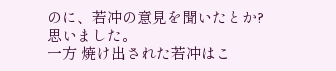のに、若冲の意見を聞いたとか?
思いました。
一方 焼け出された若冲はこ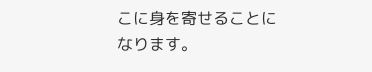こに身を寄せることに
なります。